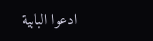ادعوا البابية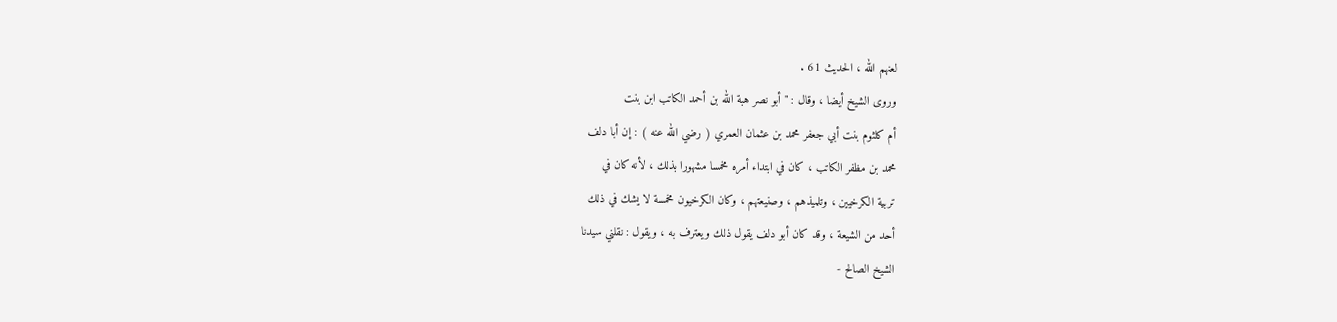لعنهم الله ، الحديث 61 .
وروى الشيخ أيضا ، وقال : " أبو نصر هبة الله بن أحمد الكاتب ابن بنت
أم كلثوم بنت أبي جعفر محمد بن عثمان العمري ( رضي الله عنه ) : إن أبا دلف
محمد بن مظفر الكاتب ، كان في ابتداء أمره مخمسا مشهورا بذلك ، لأنه كان في
تربية الكرخيين ، وتلميذهم ، وصنيعتهم ، وكان الكرخيون مخمسة لا يشك في ذلك
أحد من الشيعة ، وقد كان أبو دلف يقول ذلك ويعترف به ، ويقول : نقلني سيدنا
الشيخ الصالح -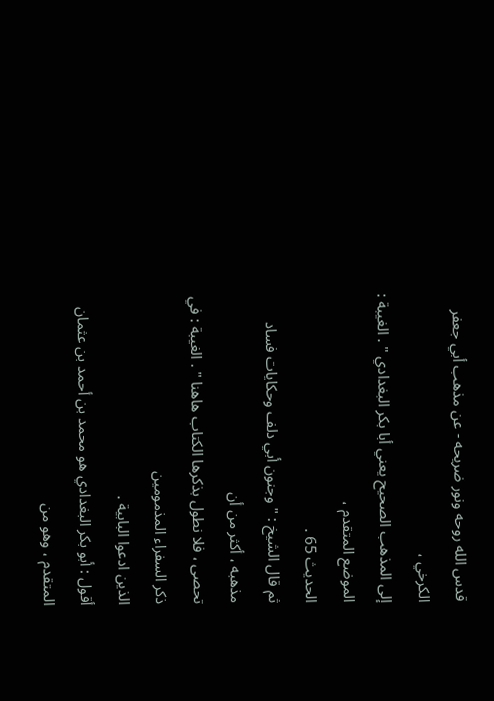قدس الله روحه ونور ضريحه - عن مذهب أبي جعفر الكرخي ،
إلى المذهب الصحيح يعني أبا بكر البغدادي " . الغيبة : الموضع المتقدم ،
الحديث 65 .
ثم قال الشيخ : " وجنون أبي دلف وحكايات فساد مذهبه ، أكثر من أن
تحصى ، فلا نطول بذكرها الكتاب هاهنا " . الغيبة : في ذكر السفراء المذمومين
الذين ادعوا البابية .
أقول : أبو بكر البغدادي هو محمد بن أحمد بن عثمان المتقدم ، وهو من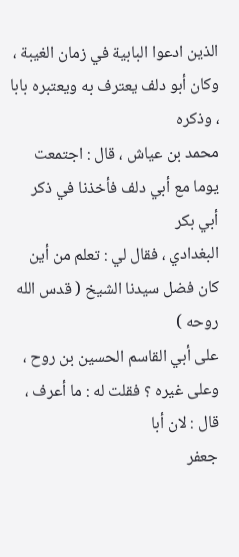الذين ادعوا البابية في زمان الغيبة ، وكان أبو دلف يعترف به ويعتبره بابا ، وذكره
محمد بن عياش ، قال : اجتمعت يوما مع أبي دلف فأخذنا في ذكر أبي بكر
البغدادي ، فقال لي : تعلم من أين كان فضل سيدنا الشيخ ( قدس الله روحه )
على أبي القاسم الحسين بن روح ، وعلى غيره ؟ فقلت له : ما أعرف ، قال : لان أبا
جعفر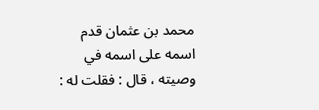محمد بن عثمان قدم اسمه على اسمه في وصيته ، قال : فقلت له :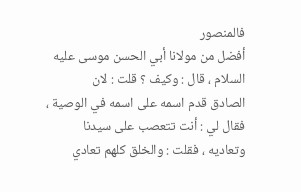فالمنصور
أفضل من مولانا أبي الحسن موسى عليه السلام ، قال : وكيف ؟ قلت : لان
الصادق قدم اسمه على اسمه في الوصية ، فقال لي : أنت تتعصب على سيدنا
وتعاديه ، فقلت : والخلق كلهم تعادي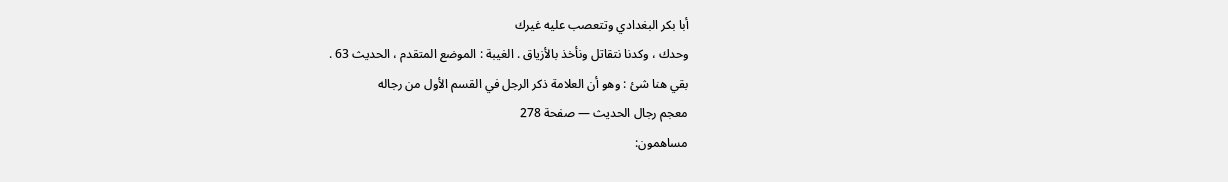أبا بكر البغدادي وتتعصب عليه غيرك
وحدك ، وكدنا نتقاتل ونأخذ بالأزياق . الغيبة : الموضع المتقدم ، الحديث 63 .
بقي هنا شئ : وهو أن العلامة ذكر الرجل في القسم الأول من رجاله
معجم رجال الحديث — صفحة 278
مساهمون: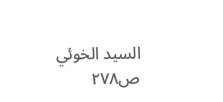السيد الخوئي
ص٢٧٨